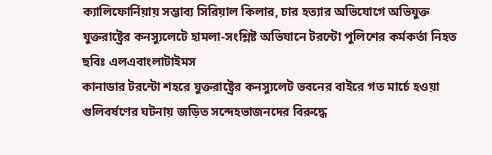ক্যালিফোর্নিয়ায় সম্ভাব্য সিরিয়াল কিলার, চার হত্যার অভিযোগে অভিযুক্ত
যুক্তরাষ্ট্রের কনস্যুলেটে হামলা-সংশ্লিষ্ট অভিযানে টরন্টো পুলিশের কর্মকর্তা নিহত
ছবিঃ এলএবাংলাটাইমস
কানাডার টরন্টো শহরে যুক্তরাষ্ট্রের কনস্যুলেট ভবনের বাইরে গত মার্চে হওয়া গুলিবর্ষণের ঘটনায় জড়িত সন্দেহভাজনদের বিরুদ্ধে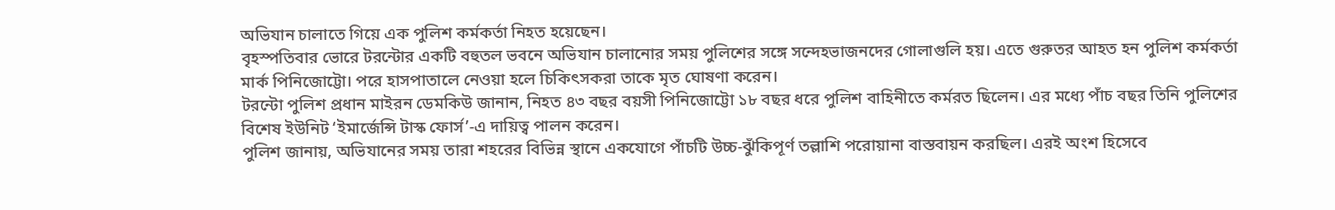অভিযান চালাতে গিয়ে এক পুলিশ কর্মকর্তা নিহত হয়েছেন।
বৃহস্পতিবার ভোরে টরন্টোর একটি বহুতল ভবনে অভিযান চালানোর সময় পুলিশের সঙ্গে সন্দেহভাজনদের গোলাগুলি হয়। এতে গুরুতর আহত হন পুলিশ কর্মকর্তা মার্ক পিনিজোট্টো। পরে হাসপাতালে নেওয়া হলে চিকিৎসকরা তাকে মৃত ঘোষণা করেন।
টরন্টো পুলিশ প্রধান মাইরন ডেমকিউ জানান, নিহত ৪৩ বছর বয়সী পিনিজোট্টো ১৮ বছর ধরে পুলিশ বাহিনীতে কর্মরত ছিলেন। এর মধ্যে পাঁচ বছর তিনি পুলিশের বিশেষ ইউনিট ‘ইমার্জেন্সি টাস্ক ফোর্স’-এ দায়িত্ব পালন করেন।
পুলিশ জানায়, অভিযানের সময় তারা শহরের বিভিন্ন স্থানে একযোগে পাঁচটি উচ্চ-ঝুঁকিপূর্ণ তল্লাশি পরোয়ানা বাস্তবায়ন করছিল। এরই অংশ হিসেবে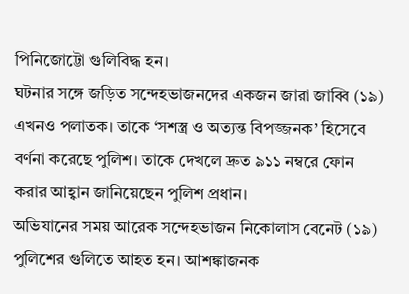পিনিজোট্টো গুলিবিদ্ধ হন।
ঘটনার সঙ্গে জড়িত সন্দেহভাজনদের একজন জারা জাব্বি (১৯) এখনও পলাতক। তাকে ‘সশস্ত্র ও অত্যন্ত বিপজ্জনক’ হিসেবে বর্ণনা করেছে পুলিশ। তাকে দেখলে দ্রুত ৯১১ নম্বরে ফোন করার আহ্বান জানিয়েছেন পুলিশ প্রধান।
অভিযানের সময় আরেক সন্দেহভাজন নিকোলাস বেনেট (১৯) পুলিশের গুলিতে আহত হন। আশঙ্কাজনক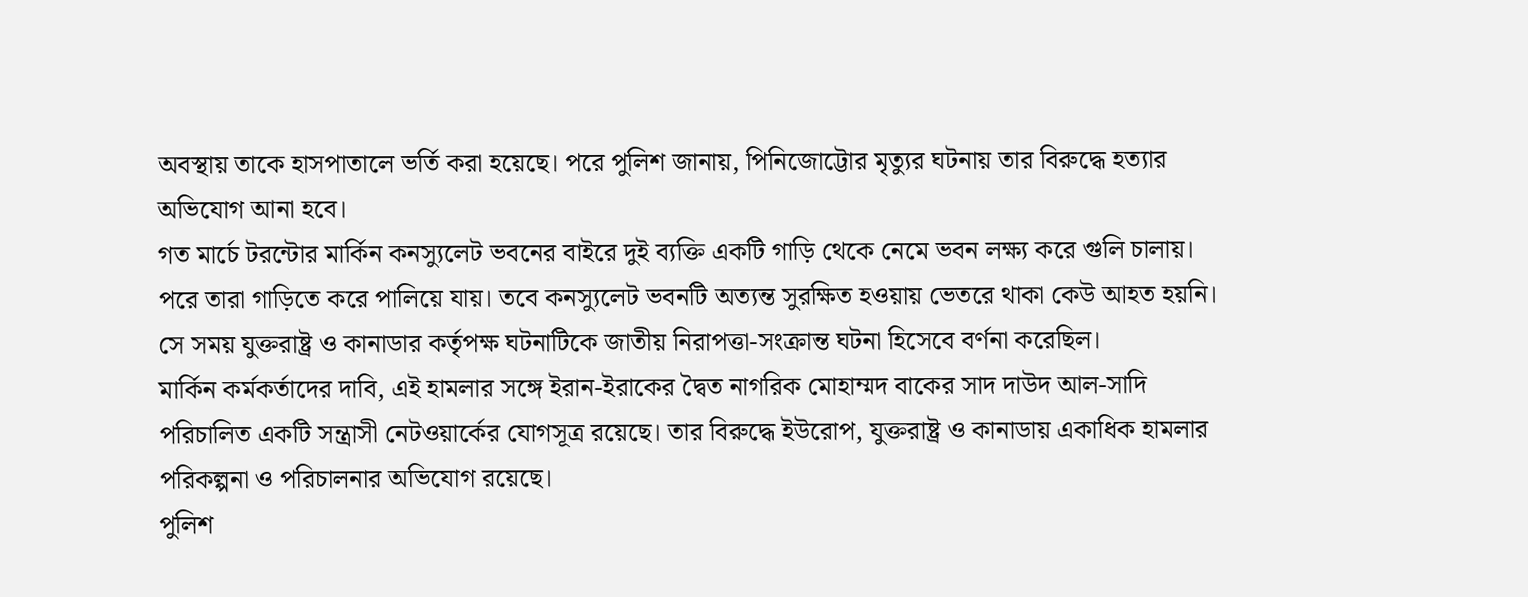অবস্থায় তাকে হাসপাতালে ভর্তি করা হয়েছে। পরে পুলিশ জানায়, পিনিজোট্টোর মৃত্যুর ঘটনায় তার বিরুদ্ধে হত্যার অভিযোগ আনা হবে।
গত মার্চে টরন্টোর মার্কিন কনস্যুলেট ভবনের বাইরে দুই ব্যক্তি একটি গাড়ি থেকে নেমে ভবন লক্ষ্য করে গুলি চালায়। পরে তারা গাড়িতে করে পালিয়ে যায়। তবে কনস্যুলেট ভবনটি অত্যন্ত সুরক্ষিত হওয়ায় ভেতরে থাকা কেউ আহত হয়নি।
সে সময় যুক্তরাষ্ট্র ও কানাডার কর্তৃপক্ষ ঘটনাটিকে জাতীয় নিরাপত্তা-সংক্রান্ত ঘটনা হিসেবে বর্ণনা করেছিল।
মার্কিন কর্মকর্তাদের দাবি, এই হামলার সঙ্গে ইরান-ইরাকের দ্বৈত নাগরিক মোহাম্মদ বাকের সাদ দাউদ আল-সাদি পরিচালিত একটি সন্ত্রাসী নেটওয়ার্কের যোগসূত্র রয়েছে। তার বিরুদ্ধে ইউরোপ, যুক্তরাষ্ট্র ও কানাডায় একাধিক হামলার পরিকল্পনা ও পরিচালনার অভিযোগ রয়েছে।
পুলিশ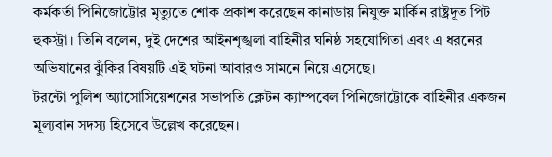কর্মকর্তা পিনিজোট্টোর মৃত্যুতে শোক প্রকাশ করেছেন কানাডায় নিযুক্ত মার্কিন রাষ্ট্রদূত পিট হুকস্ট্রা। তিনি বলেন, দুই দেশের আইনশৃঙ্খলা বাহিনীর ঘনিষ্ঠ সহযোগিতা এবং এ ধরনের অভিযানের ঝুঁকির বিষয়টি এই ঘটনা আবারও সামনে নিয়ে এসেছে।
টরন্টো পুলিশ অ্যাসোসিয়েশনের সভাপতি ক্লেটন ক্যাম্পবেল পিনিজোট্টোকে বাহিনীর একজন মূল্যবান সদস্য হিসেবে উল্লেখ করেছেন।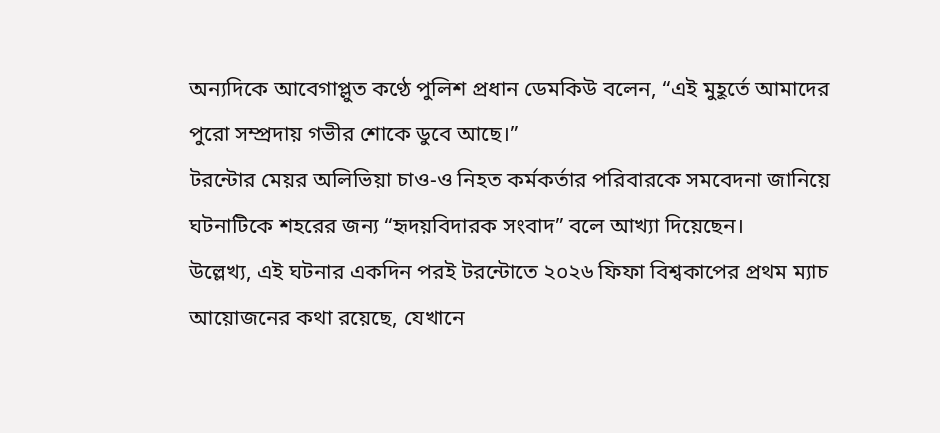অন্যদিকে আবেগাপ্লুত কণ্ঠে পুলিশ প্রধান ডেমকিউ বলেন, “এই মুহূর্তে আমাদের পুরো সম্প্রদায় গভীর শোকে ডুবে আছে।”
টরন্টোর মেয়র অলিভিয়া চাও-ও নিহত কর্মকর্তার পরিবারকে সমবেদনা জানিয়ে ঘটনাটিকে শহরের জন্য “হৃদয়বিদারক সংবাদ” বলে আখ্যা দিয়েছেন।
উল্লেখ্য, এই ঘটনার একদিন পরই টরন্টোতে ২০২৬ ফিফা বিশ্বকাপের প্রথম ম্যাচ আয়োজনের কথা রয়েছে, যেখানে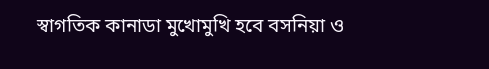স্বাগতিক কানাডা মুখোমুখি হবে বসনিয়া ও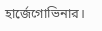হার্জেগোভিনার।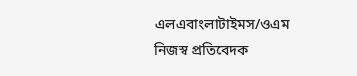এলএবাংলাটাইমস/ওএম
নিজস্ব প্রতিবেদক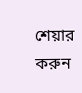শেয়ার করুন